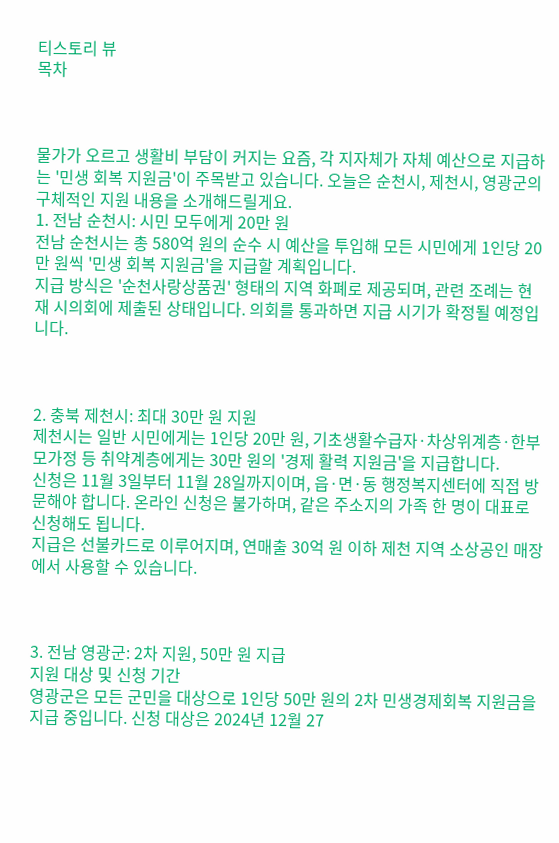티스토리 뷰
목차



물가가 오르고 생활비 부담이 커지는 요즘, 각 지자체가 자체 예산으로 지급하는 '민생 회복 지원금'이 주목받고 있습니다. 오늘은 순천시, 제천시, 영광군의 구체적인 지원 내용을 소개해드릴게요.
1. 전남 순천시: 시민 모두에게 20만 원
전남 순천시는 총 580억 원의 순수 시 예산을 투입해 모든 시민에게 1인당 20만 원씩 '민생 회복 지원금'을 지급할 계획입니다.
지급 방식은 '순천사랑상품권' 형태의 지역 화폐로 제공되며, 관련 조례는 현재 시의회에 제출된 상태입니다. 의회를 통과하면 지급 시기가 확정될 예정입니다.



2. 충북 제천시: 최대 30만 원 지원
제천시는 일반 시민에게는 1인당 20만 원, 기초생활수급자·차상위계층·한부모가정 등 취약계층에게는 30만 원의 '경제 활력 지원금'을 지급합니다.
신청은 11월 3일부터 11월 28일까지이며, 읍·면·동 행정복지센터에 직접 방문해야 합니다. 온라인 신청은 불가하며, 같은 주소지의 가족 한 명이 대표로 신청해도 됩니다.
지급은 선불카드로 이루어지며, 연매출 30억 원 이하 제천 지역 소상공인 매장에서 사용할 수 있습니다.



3. 전남 영광군: 2차 지원, 50만 원 지급
지원 대상 및 신청 기간
영광군은 모든 군민을 대상으로 1인당 50만 원의 2차 민생경제회복 지원금을 지급 중입니다. 신청 대상은 2024년 12월 27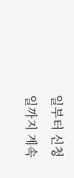일부터 신청일까지 계속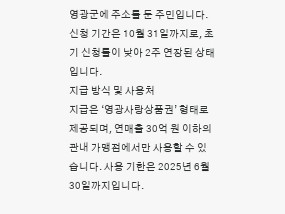영광군에 주소를 둔 주민입니다. 신청 기간은 10월 31일까지로, 초기 신청률이 낮아 2주 연장된 상태입니다.
지급 방식 및 사용처
지급은 ‘영광사랑상품권’ 형태로 제공되며, 연매출 30억 원 이하의 관내 가맹점에서만 사용할 수 있습니다. 사용 기한은 2025년 6월 30일까지입니다.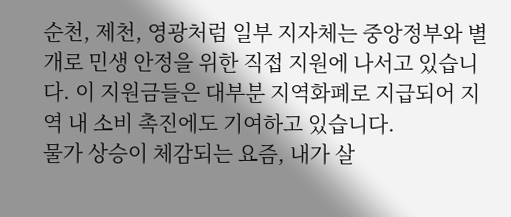순천, 제천, 영광처럼 일부 지자체는 중앙정부와 별개로 민생 안정을 위한 직접 지원에 나서고 있습니다. 이 지원금들은 대부분 지역화폐로 지급되어 지역 내 소비 촉진에도 기여하고 있습니다.
물가 상승이 체감되는 요즘, 내가 살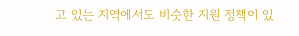고 있는 지역에서도 비슷한 지원 정책이 있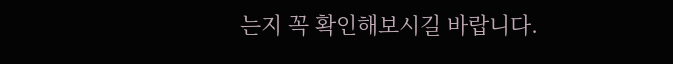는지 꼭 확인해보시길 바랍니다.